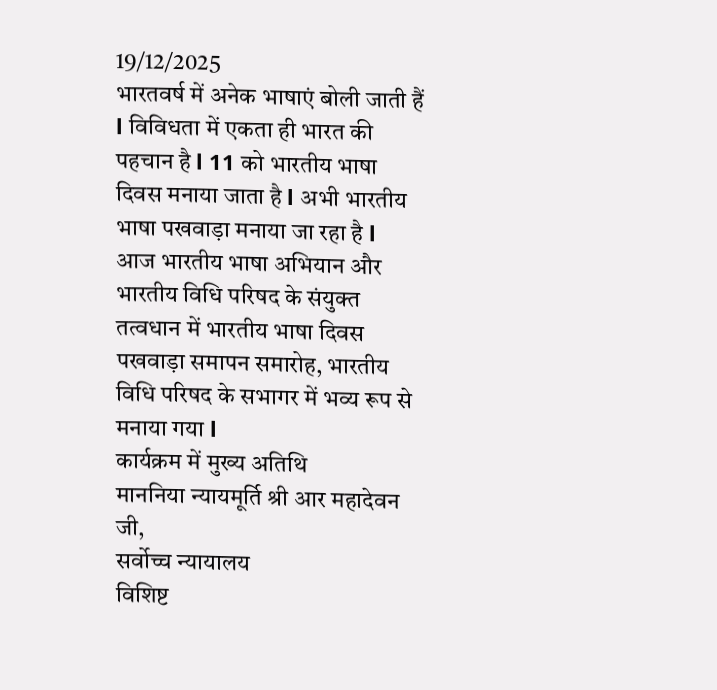19/12/2025
भारतवर्ष में अनेक भाषाएं बोली जाती हैं l विविधता में एकता ही भारत की पहचान है l 11 को भारतीय भाषा दिवस मनाया जाता है l अभी भारतीय भाषा पखवाड़ा मनाया जा रहा है l
आज भारतीय भाषा अभियान और भारतीय विधि परिषद के संयुक्त तत्वधान में भारतीय भाषा दिवस पखवाड़ा समापन समारोह, भारतीय विधि परिषद के सभागर में भव्य रूप से मनाया गया l
कार्यक्रम में मुख्य अतिथि
माननिया न्यायमूर्ति श्री आर महादेवन जी,
सर्वोच्च न्यायालय
विशिष्ट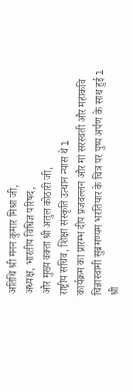अतिथि श्री मनन कुमार मिश्रा जी,
अध्यक्ष, भारतीय विधिज्ञ परिषद,
और मुख्य वक्ता श्री अतुल कोठारी जी,
राष्ट्रीय सचिव, शिक्षा संस्कृति उत्थान न्यास थे l
कार्यक्रम का प्रारम्भ दीप प्रजवल्लन और मां सरस्वती और महाकवि चिन्नास्वामी सुब्रमण्यम भरतियार के चित्र पर पुष्प अर्पण के साथ हुई l
श्री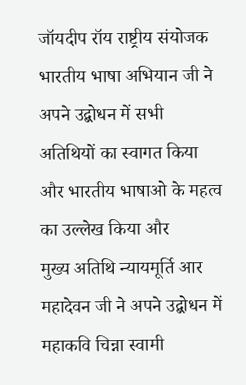जॉयदीप रॉय राष्ट्रीय संयोजक
भारतीय भाषा अभियान जी ने अपने उद्बोधन में सभी अतिथियों का स्वागत किया और भारतीय भाषाओ के महत्व का उल्लेख किया और
मुख्य अतिथि न्यायमूर्ति आर महादेवन जी ने अपने उद्बोधन में महाकवि चिन्ना स्वामी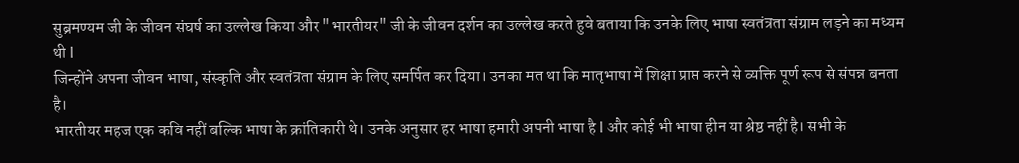सुब्रमण्यम जी के जीवन संघर्ष का उल्लेख किया और "भारतीयर" जी के जीवन दर्शन का उल्लेख करते हुवे बताया कि उनके लिए भाषा स्वतंत्रता संग्राम लड़ने का मध्यम थी l
जिन्होंने अपना जीवन भाषा, संस्कृति और स्वतंत्रता संग्राम के लिए समर्पित कर दिया। उनका मत था कि मातृभाषा में शिक्षा प्राप्त करने से व्यक्ति पूर्ण रूप से संपन्न बनता है।
भारतीयर महज एक कवि नहीं बल्कि भाषा के क्रांतिकारी थे। उनके अनुसार हर भाषा हमारी अपनी भाषा है l और कोई भी भाषा हीन या श्रेष्ठ नहीं है। सभी के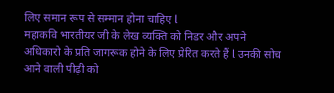लिए समान रूप से सम्मान होना चाहिए l
महाकवि भारतीयर जी के लेख व्यक्ति को निडर और अपने अधिकारो के प्रति जागरूक होने के लिए प्रेरित करते हैं l उनकी सोच आने वाली पीढ़ी को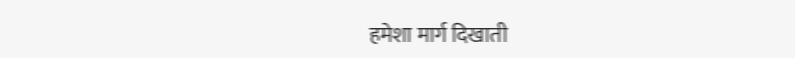हमेशा मार्ग दिखाती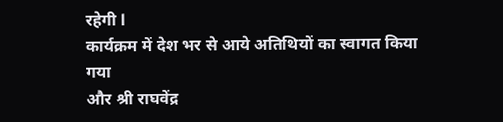रहेगी l
कार्यक्रम में देश भर से आये अतिथियों का स्वागत किया गया
और श्री राघवेंद्र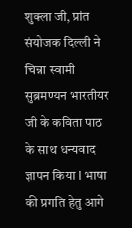शुक्ला जी, प्रांत संयोजक दिल्ली ने चिन्ना स्वामी सुब्रमण्यन भारतीयर जी के कविता पाठ के साथ धन्यवाद ज्ञापन किया l भाषा की प्रगति हेतु आगे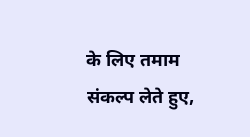के लिए तमाम संकल्प लेते हुए,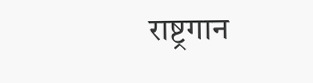राष्ट्रगान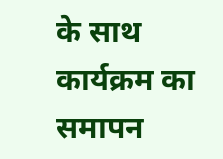के साथ कार्यक्रम का समापन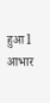हुआ l
आभार